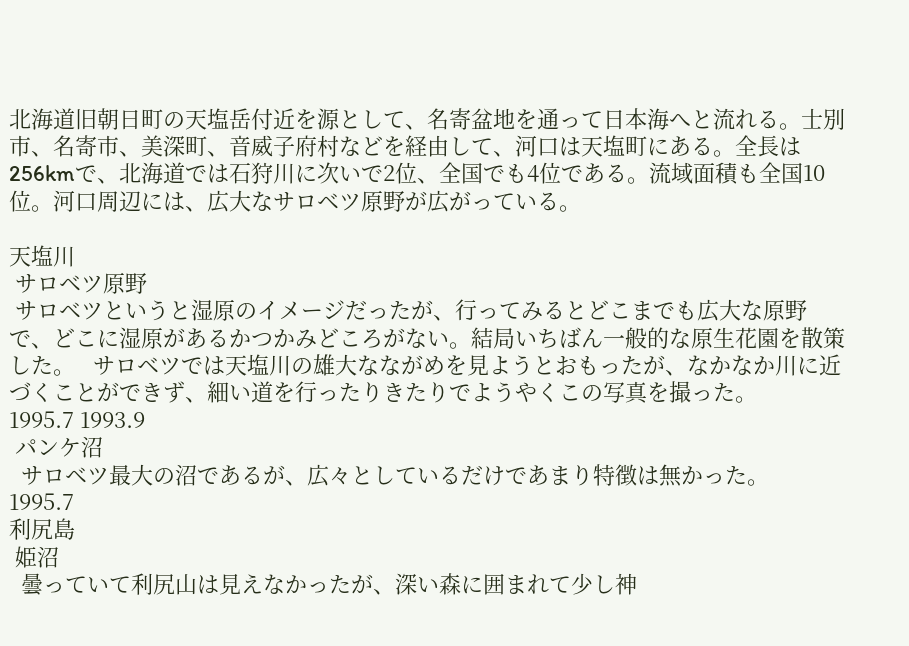北海道旧朝日町の天塩岳付近を源として、名寄盆地を通って日本海へと流れる。士別市、名寄市、美深町、音威子府村などを経由して、河口は天塩町にある。全長は256kmで、北海道では石狩川に次いで2位、全国でも4位である。流域面積も全国10位。河口周辺には、広大なサロベツ原野が広がっている。

天塩川
 サロベツ原野
 サロベツというと湿原のイメージだったが、行ってみるとどこまでも広大な原野で、どこに湿原があるかつかみどころがない。結局いちばん一般的な原生花園を散策した。   サロベツでは天塩川の雄大なながめを見ようとおもったが、なかなか川に近づくことができず、細い道を行ったりきたりでようやくこの写真を撮った。
1995.7 1993.9
 パンケ沼
  サロベツ最大の沼であるが、広々としているだけであまり特徴は無かった。
1995.7
利尻島
 姫沼
  曇っていて利尻山は見えなかったが、深い森に囲まれて少し神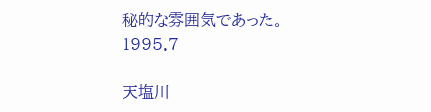秘的な雰囲気であった。
1995.7

天塩川